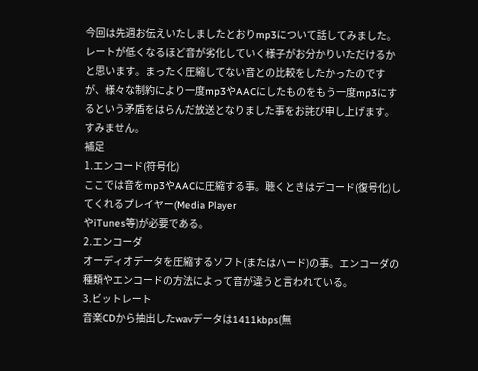今回は先週お伝えいたしましたとおりmp3について話してみました。レートが低くなるほど音が劣化していく様子がお分かりいただけるかと思います。まったく圧縮してない音との比較をしたかったのですが、様々な制約により一度mp3やAACにしたものをもう一度mp3にするという矛盾をはらんだ放送となりました事をお詫び申し上げます。すみません。
補足
1.エンコード(符号化)
ここでは音をmp3やAACに圧縮する事。聴くときはデコード(復号化)してくれるプレイヤー(Media Player
やiTunes等)が必要である。
2.エンコーダ
オーディオデータを圧縮するソフト(またはハード)の事。エンコーダの種類やエンコードの方法によって音が違うと言われている。
3.ビットレート
音楽CDから抽出したwavデータは1411kbps(無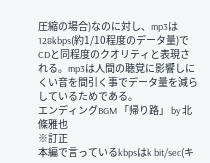圧縮の場合)なのに対し、mp3は128kbps(約1/10程度のデータ量)でCDと同程度のクオリティと表現される。mp3は人間の聴覚に影響しにくい音を間引く事でデータ量を減らしているためである。
エンディングBGM 「帰り路」 by 北條雅也
※訂正
本編で言っているkbpsはk bit/sec(キ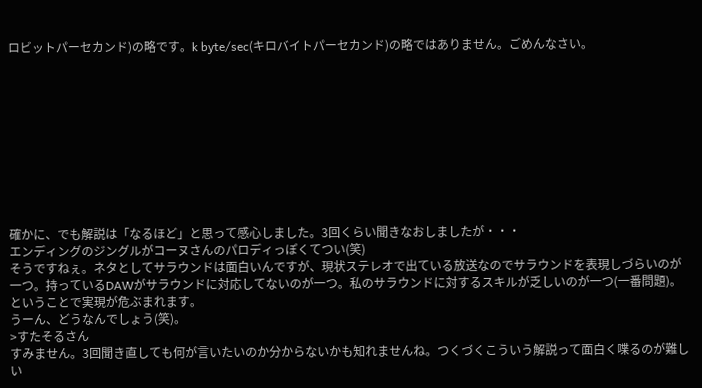ロビットパーセカンド)の略です。k byte/sec(キロバイトパーセカンド)の略ではありません。ごめんなさい。










確かに、でも解説は「なるほど」と思って感心しました。3回くらい聞きなおしましたが・・・
エンディングのジングルがコーヌさんのパロディっぽくてつい(笑)
そうですねぇ。ネタとしてサラウンドは面白いんですが、現状ステレオで出ている放送なのでサラウンドを表現しづらいのが一つ。持っているDAWがサラウンドに対応してないのが一つ。私のサラウンドに対するスキルが乏しいのが一つ(一番問題)。ということで実現が危ぶまれます。
うーん、どうなんでしょう(笑)。
>すたそるさん
すみません。3回聞き直しても何が言いたいのか分からないかも知れませんね。つくづくこういう解説って面白く喋るのが難しい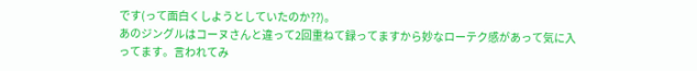です(って面白くしようとしていたのか??)。
あのジングルはコーヌさんと違って2回重ねて録ってますから妙なローテク感があって気に入ってます。言われてみ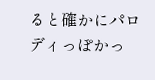ると確かにパロディっぽかっ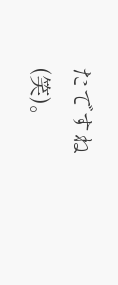たですね(笑)。